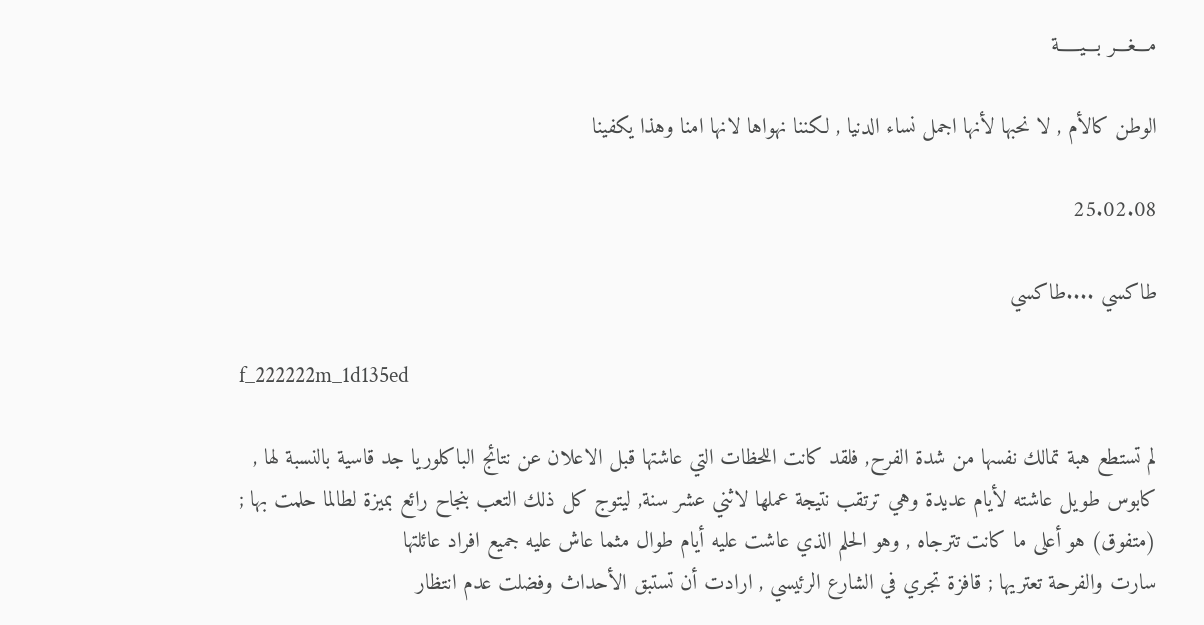مـــغـــر بـــيـــــة

الوطن كالأم , لا نحبها لأنها اجمل نساء الدنيا , لكننا نهواها لانها امنا وهذا يكفينا

25.02.08

طاكسي ....طاكسي

f_222222m_1d135ed

لم تستطع هبة تمالك نفسها من شدة الفرح, فلقد كانت اللحظات التي عاشتها قبل الاعلان عن نتائج الباكلوريا جد قاسية بالنسبة لها , كابوس طويل عاشته لأيام عديدة وهي ترتقب نتيجة عملها لاثني عشر سنة, ليتوج كل ذلك التعب بنجاح رائع بميزة لطالما حلمت بها ; (متفوق) هو أعلى ما كانت تترجاه , وهو الحلم الذي عاشت عليه أيام طوال مثما عاش عليه جميع افراد عائلتها
سارت والفرحة تعتريها ; قافزة تجري في الشارع الرئيسي , ارادت أن تستبق الأحداث وفضلت عدم انتظار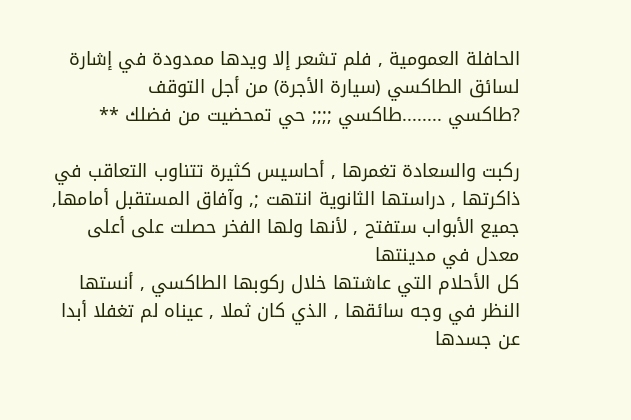الحافلة العمومية , فلم تشعر إلا ويدها ممدودة في إشارة لسائق الطاكسي (سيارة الأجرة) من أجل التوقف
?طاكسي ........طاكسي ;;;; حي تمحضيت من فضلك **

ركبت والسعادة تغمرها , أحاسيس كثيرة تتناوب التعاقب في ذاكرتها , دراستها الثانوية انتهت ;, وآفاق المستقبل أمامها, جميع الأبواب ستفتح , لأنها ولها الفخر حصلت على أعلى معدل في مدينتها
كل الأحلام التي عاشتها خلال ركوبها الطاكسي , أنستها النظر في وجه سائقها , الذي كان ثملا , عيناه لم تغفلا أبدا  عن جسدها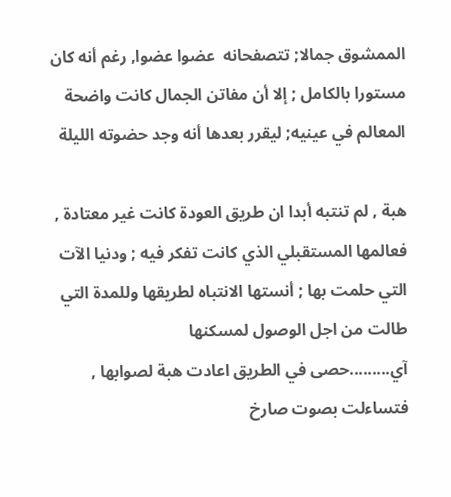الممشوق جمالا; تتصفحانه  عضوا عضوا, رغم أنه كان مستورا بالكامل ; إلا أن مفاتن الجمال كانت واضحة المعالم في عينيه; ليقرر بعدها أنه وجد حضوته الليلة

هبة , لم تنتبه أبدا ان طريق العودة كانت غير معتادة , فعالمها المستقبلي الذي كانت تفكر فيه ; ودنيا الآت التي حلمت بها ; أنستها الانتباه لطريقها وللمدة التي طالت من اجل الوصول لمسكنها
آي.........حصى في الطريق اعادت هبة لصوابها , فتساءلت بصوت صارخ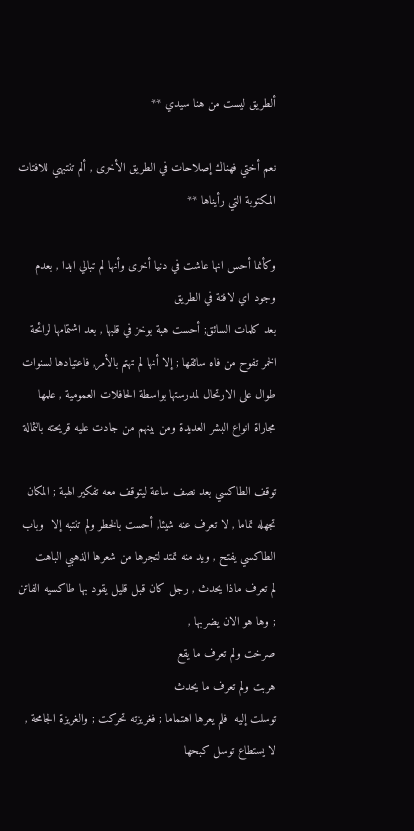ألطريق ليست من هنا سيدي **

نعم أختي فهناك إصلاحات في الطريق الأخرى , ألم تنتبهي للافتات المكتوبة التي رأيناها **

وكأنما أحس انها عاشت في دنيا أخرى وأنها لم تبالي ابدا , بعدم وجود اي لافتة في الطريق
بعد كلمات السائق; أحست هبة بوخز في قلبها , بعد اشتمامها لرائحة الخمر تفوح من فاه سائقها ; إلا أنها لم تهتم بالأمر, فاعتيادها لسنوات طوال على الارتحال لمدرستها بواسطة الحافلات العمومية , علمها مجاراة انواع البشر العديدة ومن بينهم من جادت عليه قريحته بالثمالة

توقف الطاكسي بعد نصف ساعة ليتوقف معه تفكير الهبة ; المكان تجهله تماما , لا تعرف عنه شيئا, أحست بالخطر ولم تنتبه إلا  وباب الطاكسي يفتح , ويد منه تمتد لتجرها من شعرها الذهبي الباهت
لم تعرف ماذا يحدث , رجل كان قبل قليل يقود بها طاكسيه الفاتن ; وها هو الان يضربها ,
صرخت ولم تعرف ما يقع
هربت ولم تعرف ما يحدث
توسلت إليه  فلم يعرها اهتماما ; فغريزته تحركت ; والغريزة الجامحة , لا يستطاع توسل كبحها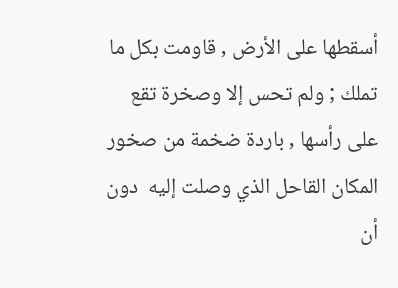أسقطها على الأرض , قاومت بكل ما تملك ; ولم تحس إلا وصخرة تقع على رأسها , باردة ضخمة من صخور المكان القاحل الذي وصلت إليه  دون أن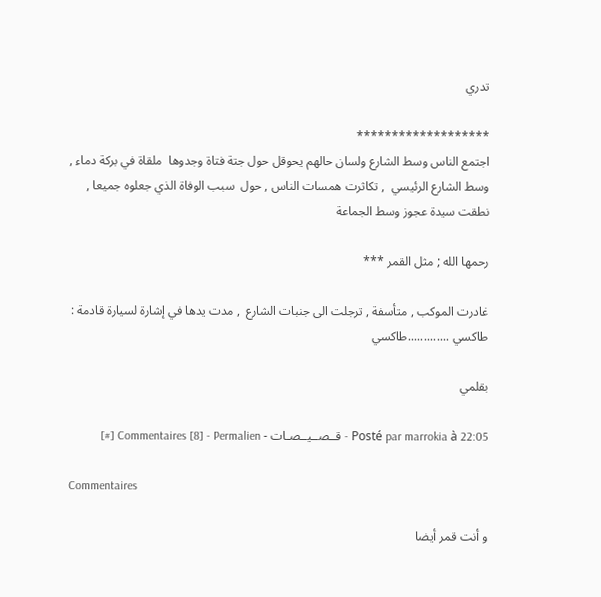تدري

*******************
اجتمع الناس وسط الشارع ولسان حالهم يحوقل حول جتة فتاة وجدوها  ملقاة في بركة دماء , وسط الشارع الرئيسي  , تكاثرت همسات الناس , حول  سبب الوفاة الذي جعلوه جميعا , نطقت سيدة عجوز وسط الجماعة

رحمها الله ; مثل القمر ***

غادرت الموكب , متأسفة , ترجلت الى جنبات الشارع  , مدت يدها في إشارة لسيارة قادمة : طاكسي .............طاكسي

بقلمي

Posté par marrokia à 22:05 - قــصــيــصـات - Commentaires [8] - Permalien [#]

Commentaires

و أنت قمر أيضا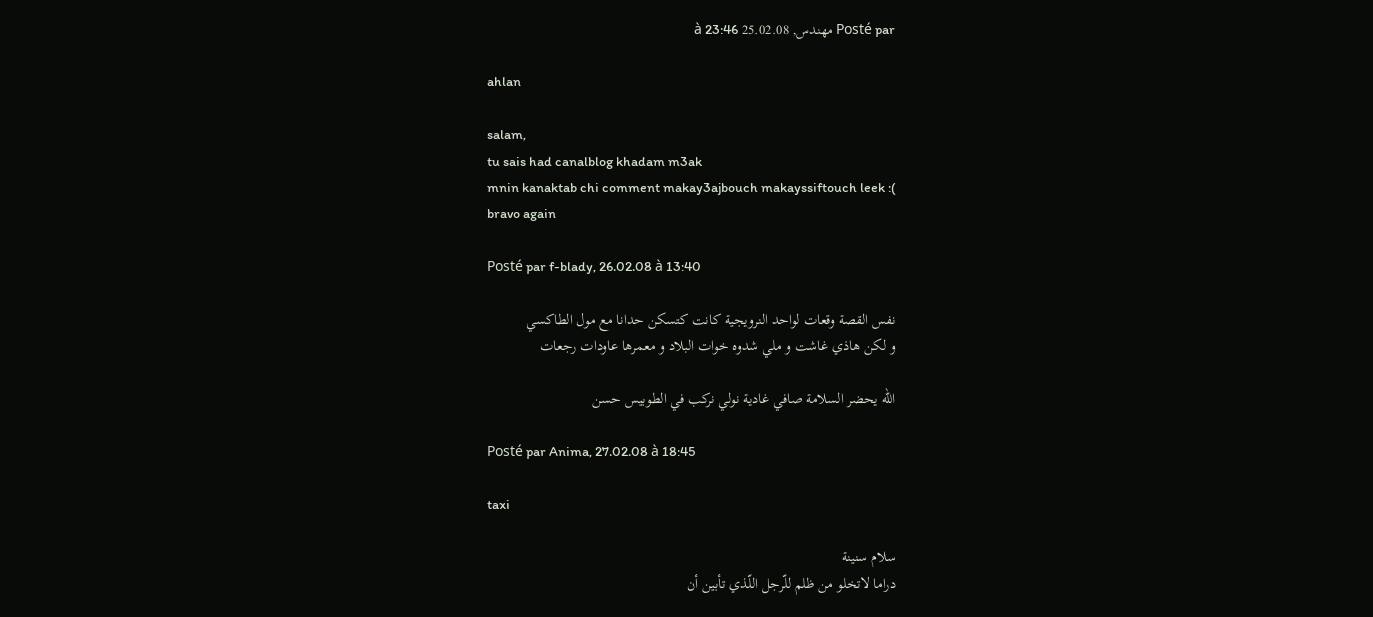Posté par مهندس, 25.02.08 à 23:46

ahlan

salam,
tu sais had canalblog khadam m3ak
mnin kanaktab chi comment makay3ajbouch makayssiftouch leek :(
bravo again

Posté par f-blady, 26.02.08 à 13:40

نفس القصة وقعات لواحد النرويجية كانت كتسكن حدانا مع مول الطاكسي
و لكن هاذي غاشت و ملي شدوه خوات البلاد و معمرها عاودات رجعات

الله يحضر السلامة صافي غادية نولي نركب في الطوبيس حسن

Posté par Anima, 27.02.08 à 18:45

taxi

سلام سنينة
دراما لاتخلو من ظلم للّرجل اللّذي تأبين أن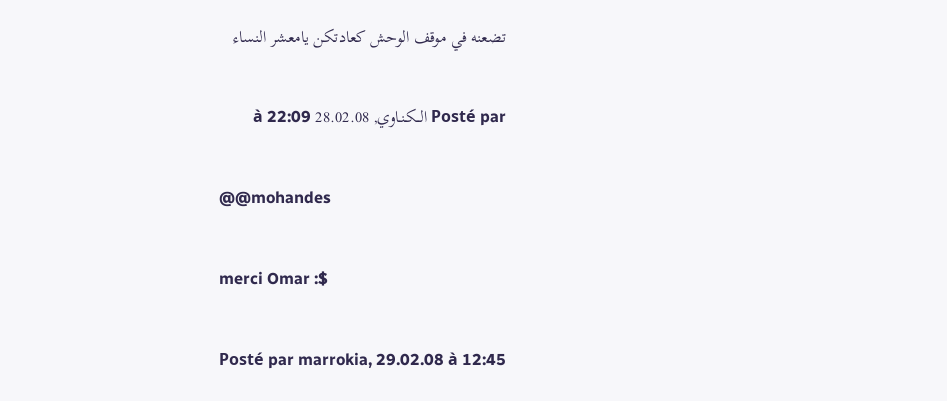تضعنه في موقف الوحش كعادتكن يامعشر النساء

Posté par الــكـنـاوي, 28.02.08 à 22:09

@@mohandes

merci Omar :$

Posté par marrokia, 29.02.08 à 12:45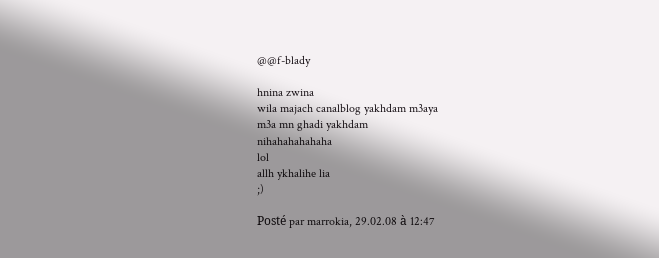@@f-blady

hnina zwina
wila majach canalblog yakhdam m3aya
m3a mn ghadi yakhdam
nihahahahahaha
lol
allh ykhalihe lia
;)

Posté par marrokia, 29.02.08 à 12:47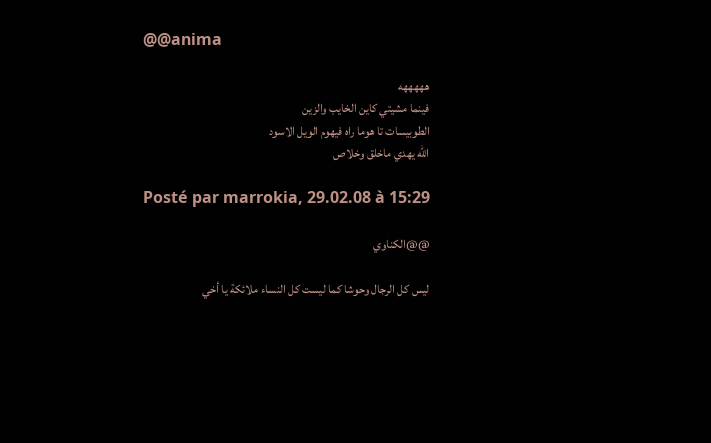@@anima

هههههه
فينما مشيتي كاين الخايب والزين
الطوبيسات تا هوما راه فيهوم الويل الاسود
الله يهدي ماخلق وخلاص

Posté par marrokia, 29.02.08 à 15:29

@@الكناوي

ليس كل الرجال وحوشا كما ليست كل النساء ملائكة يا أخي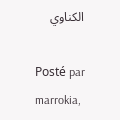الكناوي

Posté par marrokia,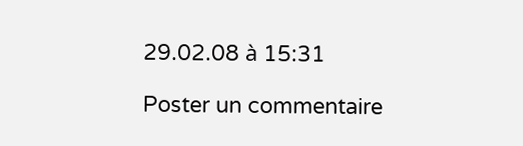29.02.08 à 15:31

Poster un commentaire